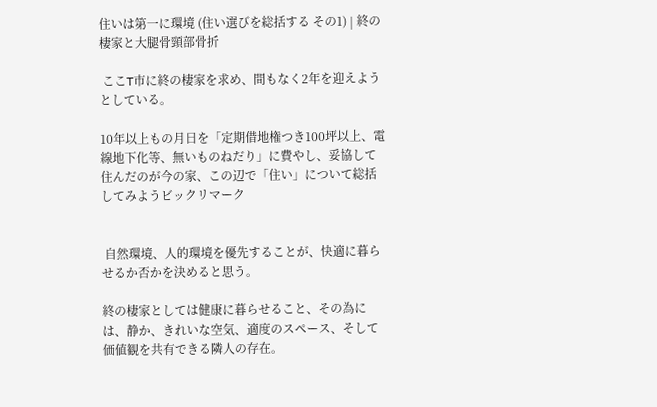住いは第一に環境 (住い選びを総括する その1) | 終の棲家と大腿骨頸部骨折

 ここT市に終の棲家を求め、間もなく2年を迎えようとしている。

10年以上もの月日を「定期借地権つき100坪以上、電線地下化等、無いものねだり」に費やし、妥協して住んだのが今の家、この辺で「住い」について総括してみようビックリマーク


 自然環境、人的環境を優先することが、快適に暮らせるか否かを決めると思う。

終の棲家としては健康に暮らせること、その為には、静か、きれいな空気、適度のスペース、そして価値観を共有できる隣人の存在。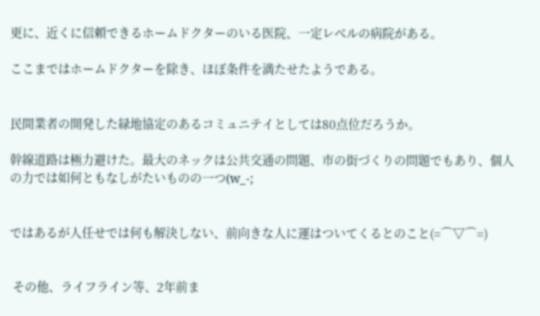更に、近くに信頼できるホームドクターのいる医院、一定レべルの病院がある。

ここまではホームドクターを除き、ほぼ条件を満たせたようである。


民間業者の開発した緑地協定のあるコミュニテイとしては80点位だろうか。

幹線道路は極力避けた。最大のネックは公共交通の問題、市の街づくりの問題でもあり、個人の力では如何ともなしがたいものの一つ(w_-;


ではあるが人任せでは何も解決しない、前向きな人に運はついてくるとのこと(=⌒▽⌒=)


 その他、ライフライン等、2年前ま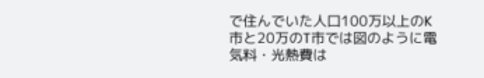で住んでいた人口100万以上のK市と20万のT市では図のように電気料・光熱費は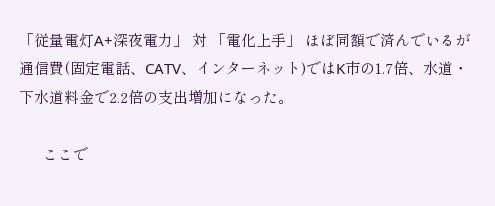「従量電灯A+深夜電力」 対 「電化上手」 ほぼ同額で済んでいるが通信費(固定電話、CATV、インターネット)ではK市の1.7倍、水道・下水道料金で2.2倍の支出増加になった。

      ここで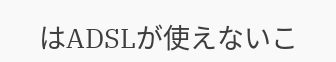はADSLが使えないこ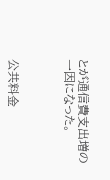とが通信費支出増の一因になった。



公共料金